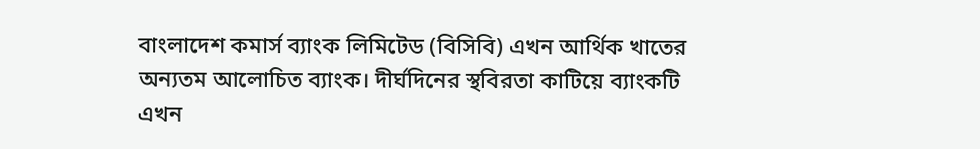বাংলাদেশ কমার্স ব্যাংক লিমিটেড (বিসিবি) এখন আর্থিক খাতের অন্যতম আলোচিত ব্যাংক। দীর্ঘদিনের স্থবিরতা কাটিয়ে ব্যাংকটি এখন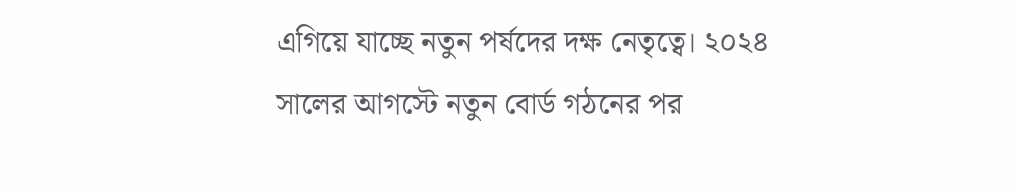এগিয়ে যাচ্ছে নতুন পর্ষদের দক্ষ নেতৃত্বে। ২০২৪ সালের আগস্টে নতুন বোর্ড গঠনের পর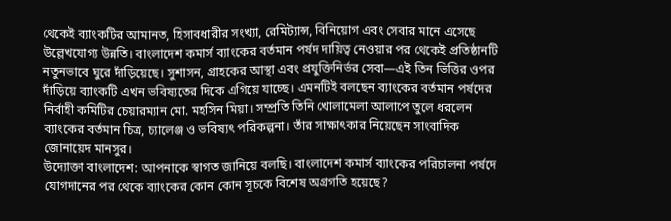থেকেই ব্যাংকটির আমানত, হিসাবধারীর সংখ্যা, রেমিট্যান্স, বিনিয়োগ এবং সেবার মানে এসেছে উল্লেখযোগ্য উন্নতি। বাংলাদেশ কমার্স ব্যাংকের বর্তমান পর্ষদ দায়িত্ব নেওয়ার পর থেকেই প্রতিষ্ঠানটি নতুনভাবে ঘুরে দাঁড়িয়েছে। সুশাসন, গ্রাহকের আস্থা এবং প্রযুক্তিনির্ভর সেবা—এই তিন ভিত্তির ওপর দাঁড়িয়ে ব্যাংকটি এখন ভবিষ্যতের দিকে এগিয়ে যাচ্ছে। এমনটিই বলছেন ব্যাংকের বর্তমান পর্ষদের নির্বাহী কমিটির চেয়ারম্যান মো. মহসিন মিয়া। সম্প্রতি তিনি খোলামেলা আলাপে তুলে ধরলেন ব্যাংকের বর্তমান চিত্র, চ্যালেঞ্জ ও ভবিষ্যৎ পরিকল্পনা। তাঁর সাক্ষাৎকার নিয়েছেন সাংবাদিক জোনায়েদ মানসুর।
উদ্যোক্তা বাংলাদেশ: আপনাকে স্বাগত জানিয়ে বলছি। বাংলাদেশ কমার্স ব্যাংকের পরিচালনা পর্ষদে যোগদানের পর থেকে ব্যাংকের কোন কোন সূচকে বিশেষ অগ্রগতি হয়েছে?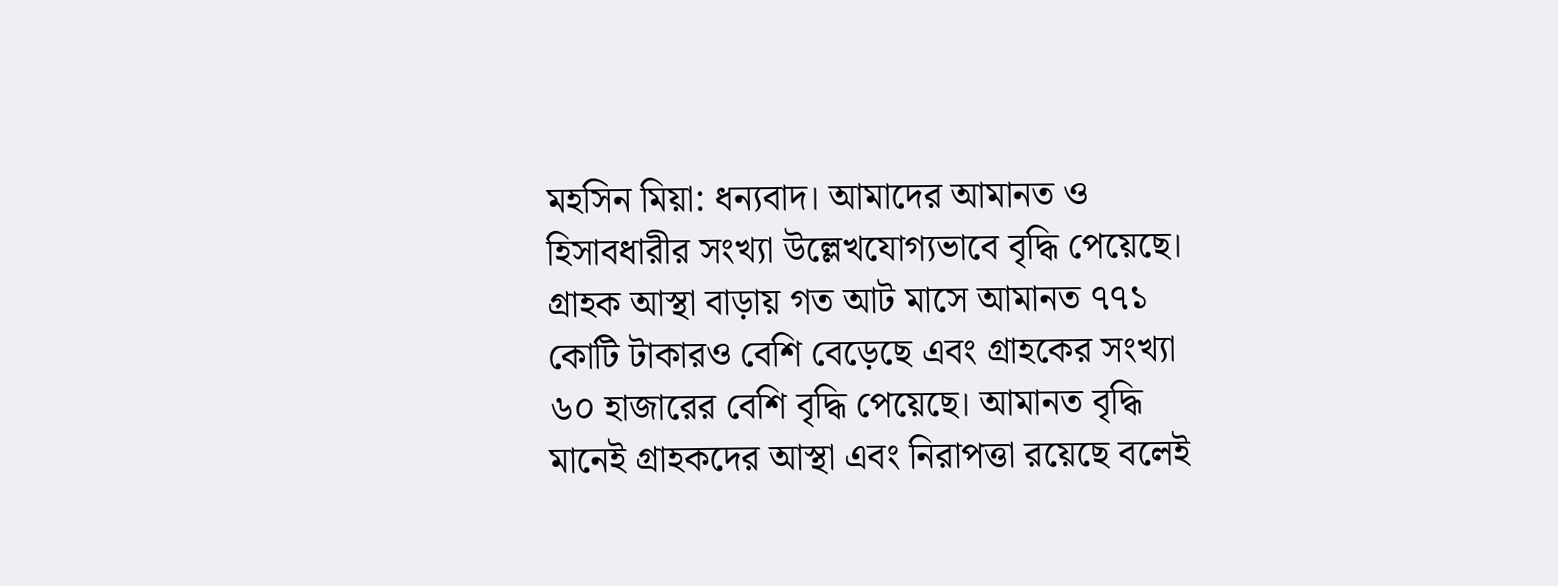মহসিন মিয়া: ধন্যবাদ। আমাদের আমানত ও হিসাবধারীর সংখ্যা উল্লেখযোগ্যভাবে বৃদ্ধি পেয়েছে। গ্রাহক আস্থা বাড়ায় গত আট মাসে আমানত ৭৭১ কোটি টাকারও বেশি বেড়েছে এবং গ্রাহকের সংখ্যা ৬০ হাজারের বেশি বৃদ্ধি পেয়েছে। আমানত বৃদ্ধি মানেই গ্রাহকদের আস্থা এবং নিরাপত্তা রয়েছে বলেই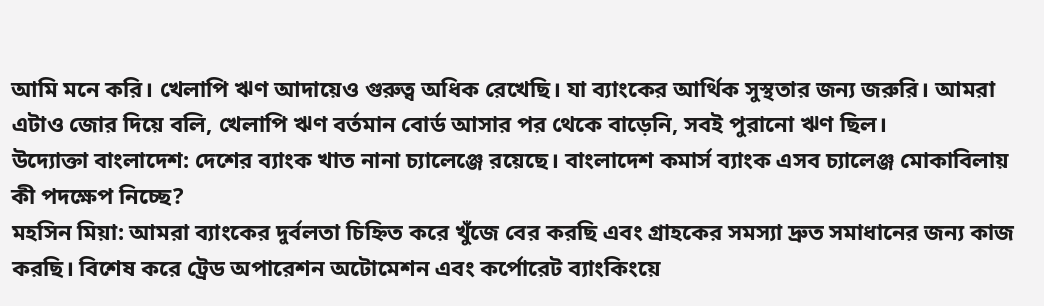আমি মনে করি। খেলাপি ঋণ আদায়েও গুরুত্ব অধিক রেখেছি। যা ব্যাংকের আর্থিক সুস্থতার জন্য জরুরি। আমরা এটাও জোর দিয়ে বলি, খেলাপি ঋণ বর্তমান বোর্ড আসার পর থেকে বাড়েনি, সবই পুরানো ঋণ ছিল।
উদ্যোক্তা বাংলাদেশ: দেশের ব্যাংক খাত নানা চ্যালেঞ্জে রয়েছে। বাংলাদেশ কমার্স ব্যাংক এসব চ্যালেঞ্জ মোকাবিলায় কী পদক্ষেপ নিচ্ছে?
মহসিন মিয়া: আমরা ব্যাংকের দুর্বলতা চিহ্নিত করে খুঁজে বের করছি এবং গ্রাহকের সমস্যা দ্রুত সমাধানের জন্য কাজ করছি। বিশেষ করে ট্রেড অপারেশন অটোমেশন এবং কর্পোরেট ব্যাংকিংয়ে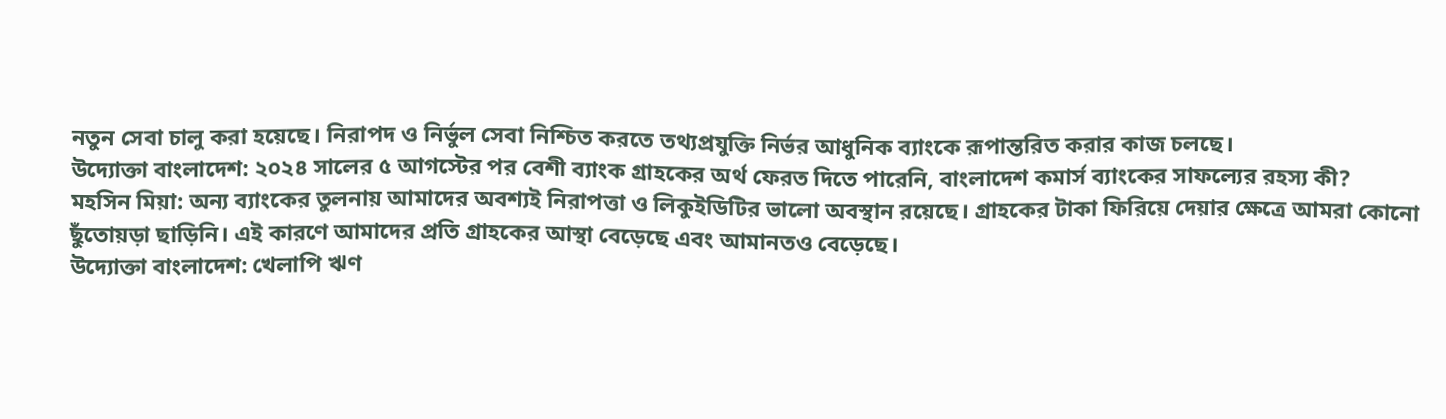নতুন সেবা চালু করা হয়েছে। নিরাপদ ও নির্ভুল সেবা নিশ্চিত করতে তথ্যপ্রযুক্তি নির্ভর আধুনিক ব্যাংকে রূপান্তরিত করার কাজ চলছে।
উদ্যোক্তা বাংলাদেশ: ২০২৪ সালের ৫ আগস্টের পর বেশী ব্যাংক গ্রাহকের অর্থ ফেরত দিতে পারেনি, বাংলাদেশ কমার্স ব্যাংকের সাফল্যের রহস্য কী?
মহসিন মিয়া: অন্য ব্যাংকের তুলনায় আমাদের অবশ্যই নিরাপত্তা ও লিকুইডিটির ভালো অবস্থান রয়েছে। গ্রাহকের টাকা ফিরিয়ে দেয়ার ক্ষেত্রে আমরা কোনো ছুঁতোয়ড়া ছাড়িনি। এই কারণে আমাদের প্রতি গ্রাহকের আস্থা বেড়েছে এবং আমানতও বেড়েছে।
উদ্যোক্তা বাংলাদেশ: খেলাপি ঋণ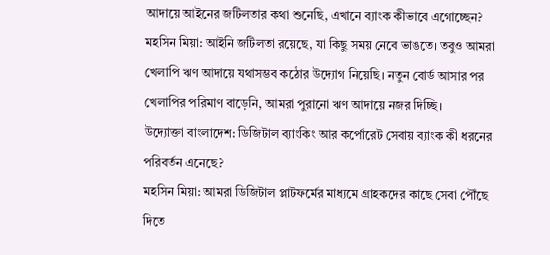আদায়ে আইনের জটিলতার কথা শুনেছি, এখানে ব্যাংক কীভাবে এগোচ্ছেন?
মহসিন মিয়া: আইনি জটিলতা রয়েছে, যা কিছু সময় নেবে ভাঙতে। তবুও আমরা খেলাপি ঋণ আদায়ে যথাসম্ভব কঠোর উদ্যোগ নিয়েছি। নতুন বোর্ড আসার পর খেলাপির পরিমাণ বাড়েনি, আমরা পুরানো ঋণ আদায়ে নজর দিচ্ছি।
উদ্যোক্তা বাংলাদেশ: ডিজিটাল ব্যাংকিং আর কর্পোরেট সেবায় ব্যাংক কী ধরনের পরিবর্তন এনেছে?
মহসিন মিয়া: আমরা ডিজিটাল প্লাটফর্মের মাধ্যমে গ্রাহকদের কাছে সেবা পৌঁছে দিতে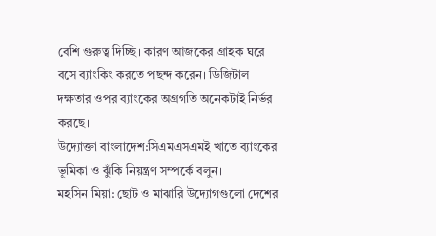বেশি গুরুত্ব দিচ্ছি। কারণ আজকের গ্রাহক ঘরে বসে ব্যাংকিং করতে পছন্দ করেন। ডিজিটাল দক্ষতার ওপর ব্যাংকের অগ্রগতি অনেকটাই নির্ভর করছে।
উদ্যোক্তা বাংলাদেশ:সিএমএসএমই খাতে ব্যাংকের ভূমিকা ও ঝুঁকি নিয়ন্ত্রণ সম্পর্কে বলুন।
মহসিন মিয়া: ছোট ও মাঝারি উদ্যোগগুলো দেশের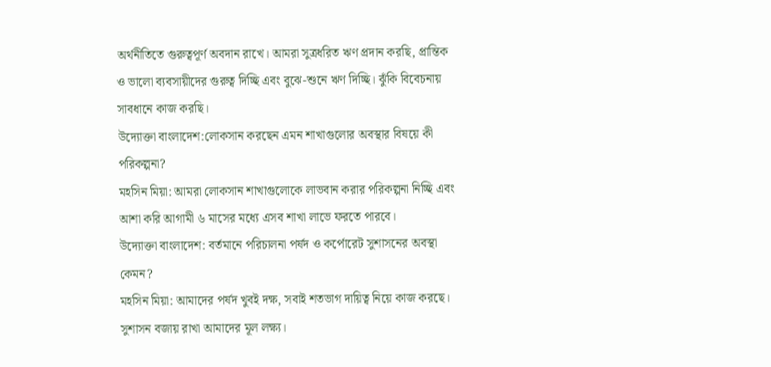অর্থনীতিতে গুরুত্বপূর্ণ অবদান রাখে। আমরা সুত্রধরিত ঋণ প্রদান করছি, প্রান্তিক ও ভালো ব্যবসায়ীদের গুরুত্ব দিচ্ছি এবং বুঝে-শুনে ঋণ দিচ্ছি। ঝুঁকি বিবেচনায় সাবধানে কাজ করছি।
উদ্যোক্তা বাংলাদেশ:লোকসান করছেন এমন শাখাগুলোর অবস্থার বিষয়ে কী পরিকল্পনা?
মহসিন মিয়া: আমরা লোকসান শাখাগুলোকে লাভবান করার পরিকল্পনা নিচ্ছি এবং আশা করি আগামী ৬ মাসের মধ্যে এসব শাখা লাভে ফরতে পারবে।
উদ্যোক্তা বাংলাদেশ: বর্তমানে পরিচালনা পর্ষদ ও কর্পোরেট সুশাসনের অবস্থা কেমন?
মহসিন মিয়া: আমাদের পর্ষদ খুবই দক্ষ, সবাই শতভাগ দায়িত্ব নিয়ে কাজ করছে। সুশাসন বজায় রাখা আমাদের মূল লক্ষ্য।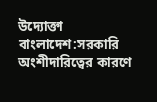উদ্যোক্তা বাংলাদেশ:সরকারি অংশীদারিত্বের কারণে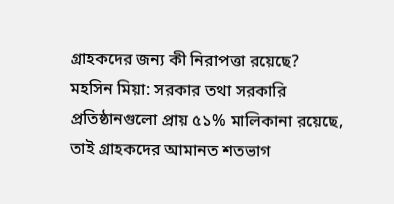গ্রাহকদের জন্য কী নিরাপত্তা রয়েছে?
মহসিন মিয়া: সরকার তথা সরকারি প্রতিষ্ঠানগুলো প্রায় ৫১% মালিকানা রয়েছে, তাই গ্রাহকদের আমানত শতভাগ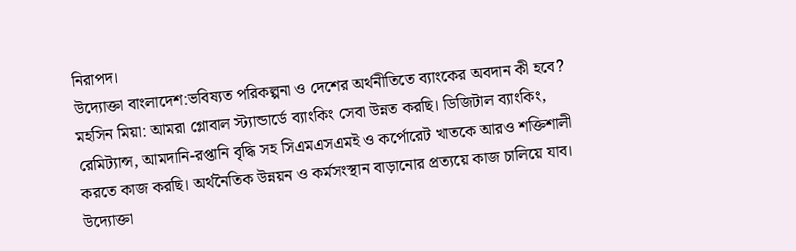নিরাপদ।
উদ্যোক্তা বাংলাদেশ:ভবিষ্যত পরিকল্পনা ও দেশের অর্থনীতিতে ব্যাংকের অবদান কী হবে?
মহসিন মিয়া: আমরা গ্লোবাল স্ট্যান্ডার্ডে ব্যাংকিং সেবা উন্নত করছি। ডিজিটাল ব্যাংকিং, রেমিট্যান্স, আমদানি-রপ্তানি বৃদ্ধি সহ সিএমএসএমই ও কর্পোরেট খাতকে আরও শক্তিশালী করতে কাজ করছি। অর্থনৈতিক উন্নয়ন ও কর্মসংস্থান বাড়ানোর প্রত্যয়ে কাজ চালিয়ে যাব।
উদ্যোক্তা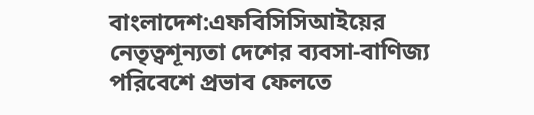বাংলাদেশ:এফবিসিসিআইয়ের নেতৃত্বশূন্যতা দেশের ব্যবসা-বাণিজ্য পরিবেশে প্রভাব ফেলতে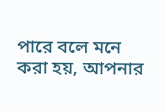পারে বলে মনে করা হয়, আপনার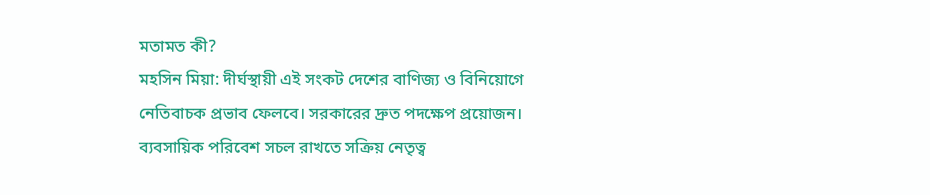মতামত কী?
মহসিন মিয়া: দীর্ঘস্থায়ী এই সংকট দেশের বাণিজ্য ও বিনিয়োগে নেতিবাচক প্রভাব ফেলবে। সরকারের দ্রুত পদক্ষেপ প্রয়োজন। ব্যবসায়িক পরিবেশ সচল রাখতে সক্রিয় নেতৃত্ব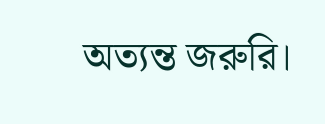অত্যন্ত জরুরি।